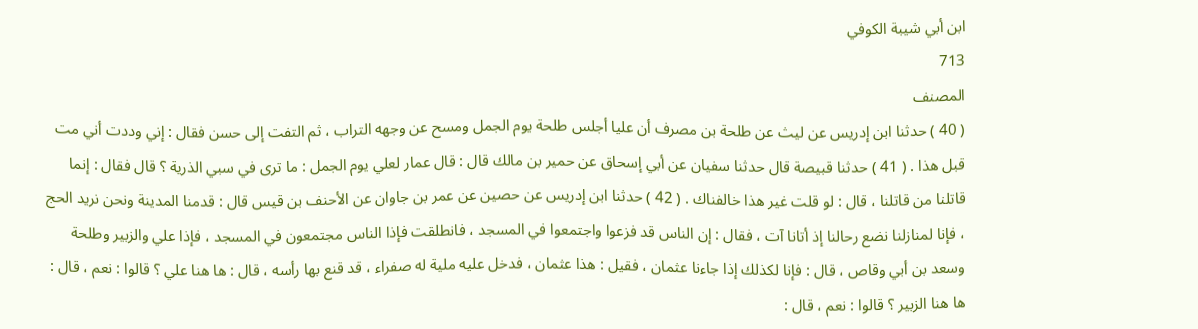ابن أبي شيبة الكوفي
713
المصنف
( 40 ) حدثنا ابن إدريس عن ليث عن طلحة بن مصرف أن عليا أجلس طلحة يوم الجمل ومسح عن وجهه التراب ، ثم التفت إلى حسن فقال : إني وددت أني مت قبل هذا . ( 41 ) حدثنا قبيصة قال حدثنا سفيان عن أبي إسحاق عن حمير بن مالك قال : قال عمار لعلي يوم الجمل : ما ترى في سبي الذرية ؟ قال فقال : إنما قاتلنا من قاتلنا ، قال : لو قلت غير هذا خالفناك . ( 42 ) حدثنا ابن إدريس عن حصين عن عمر بن جاوان عن الأحنف بن قيس قال : قدمنا المدينة ونحن نريد الحج ، فإنا لمنازلنا نضع رحالنا إذ أتانا آت ، فقال : إن الناس قد فزعوا واجتمعوا في المسجد ، فانطلقت فإذا الناس مجتمعون في المسجد ، فإذا علي والزبير وطلحة وسعد بن أبي وقاص ، قال : فإنا لكذلك إذا جاءنا عثمان ، فقيل : هذا عثمان ، فدخل عليه ملية له صفراء ، قد قنع بها رأسه ، قال : ها هنا علي ؟ قالوا : نعم ، قال : ها هنا الزبير ؟ قالوا : نعم ، قال :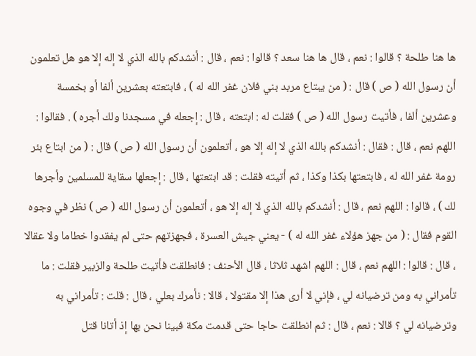ها هنا طلحة ؟ قالوا : نعم ، قال ها هنا سعد ؟ قالوا : نعم ، قال : أنشدكم بالله الذي لا إله إلا هو هل تعلمون أن رسول الله ( ص ) قال : ( من يبتاع مربد بني فلان غفر الله له ) ، فابتعته بعشرين ألفا أو بخمسة وعشرين ألفا ، فأتيت رسول الله ( ص ) فقلت له : ابتعته ، قال : إجعله في مسجدنا ولك أجره ) . فقالوا : اللهم نعم ، قال : فقال : أنشدكم بالله الذي لا إله إلا هو ، أتعلمون أن رسول الله ( ص ) قال : ( من ابتاع بئر رومة غفر الله له ، فابتعتها بكذا وكذا ، ثم أتيته فقلت : قد ابتعتها ، قال : إجعلها سقاية للمسلمين وأجرها لك ) ، قالوا : اللهم نعم ، قال : أنشدكم بالله الذي لا إله إلا هو ، أتعلمون أن رسول الله ( ص ) نظر في وجوه القوم فقال : ( من جهز هؤلاء غفر الله له ) - يعني جيش العسرة ، فجهزتهم حتى لم يفقدوا خطاما ولا عقالا ، قال : قالوا : اللهم نعم ، قال : اللهم اشهد ثلاثا ، قال الأحنف : فانطلقت فأتيت طلحة والزبير فقلت : ما تأمراني به ومن ترضيانه لي ، فإني لا أرى هذا إلا مقتولا ، قالا : نأمرك بعلي ، قال : قلت : تأمراني به وترضيانه لي ؟ قالا : نعم ، قال : ثم انطلقت حاجا حتى قدمت مكة فبينا نحن بها إذ أتانا قتل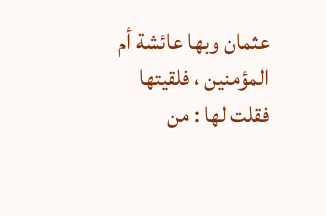عثمان وبها عائشة أم المؤمنين ، فلقيتها فقلت لها : من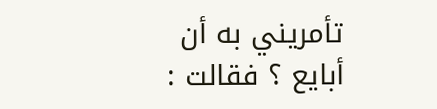تأمريني به أن أبايع ؟ فقالت :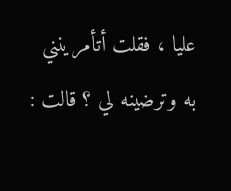عليا ، فقلت أتأمرينني به وترضينه لي ؟ قالت :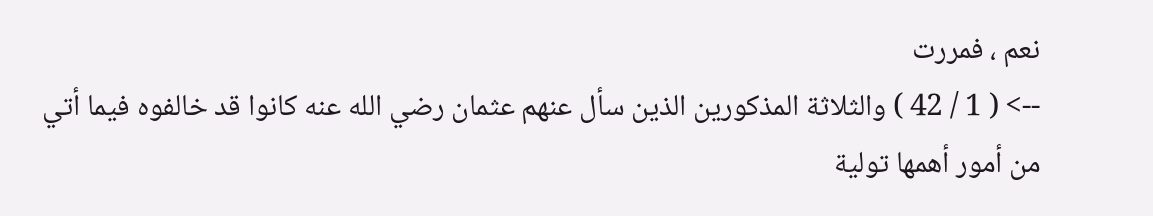نعم ، فمررت
--> ( 1 / 42 ) والثلاثة المذكورين الذين سأل عنهم عثمان رضي الله عنه كانوا قد خالفوه فيما أتي من أمور أهمها تولية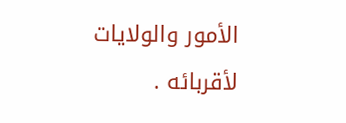الأمور والولايات لأقربائه .